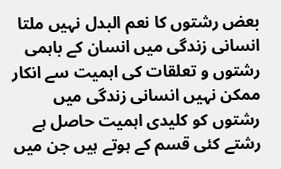بعض رشتوں کا نعم البدل نہیں ملتا
انسانی زندگی میں انسان کے باہمی رشتوں و تعلقات کی اہمیت سے انکار ممکن نہیں انسانی زندگی میں رشتوں کو کلیدی اہمیت حاصل ہے رشتے کئی قسم کے ہوتے ہیں جن میں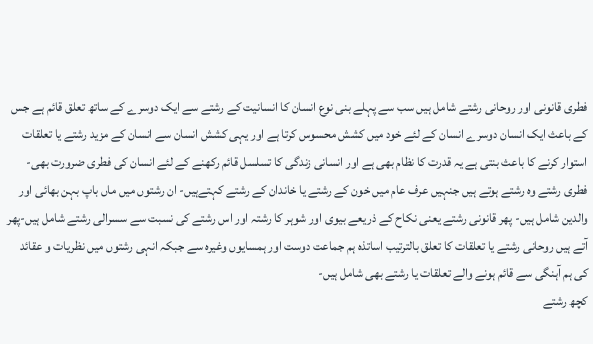فطری قانونی اور روحانی رشتے شامل ہیں سب سے پہلے بنی نوع انسان کا انسانیت کے رشتے سے ایک دوسرے کے ساتھ تعلق قائم ہے جس کے باعث ایک انسان دوسرے انسان کے لئے خود میں کشش محسوس کرتا ہے اور یہی کشش انسان سے انسان کے مزید رشتے یا تعلقات استوار کرنے کا باعث بنتی ہے یہ قدرت کا نظام بھی ہے اور انسانی زندگی کا تسلسل قائم رکھنے کے لئے انسان کی فطری ضرورت بھی-
فطری رشتے وہ رشتے ہوتے ہیں جنہیں عرف عام میں خون کے رشتے یا خاندان کے رشتے کہتےہیں- ان رشتوں میں ماں باپ بہن بھائی اور والدین شامل ہیں- پھر قانونی رشتے یعنی نکاح کے ذریعے بیوی اور شوہر کا رشتہ اور اس رشتے کی نسبت سے سسرالی رشتے شامل ہیں-پھر آتے ہیں روحانی رشتے یا تعلقات کا تعلق بالترتیب اساتذہ ہم جماعت دوست اور ہمسایوں وغیرہ سے جبکہ انہی رشتوں میں نظریات و عقائد کی ہم آہنگی سے قائم ہونے والے تعلقات یا رشتے بھی شامل ہیں-
کچھ رشتے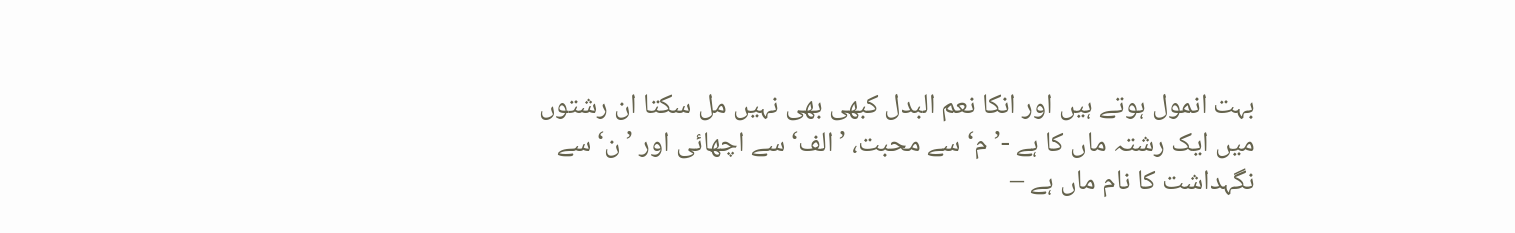بہت انمول ہوتے ہیں اور انکا نعم البدل کبھی بھی نہیں مل سکتا ان رشتوں میں ایک رشتہ ماں کا ہے -’م‘ سے محبت، ’الف‘ سے اچھائی اور ’ن‘ سے نگہداشت کا نام ماں ہے –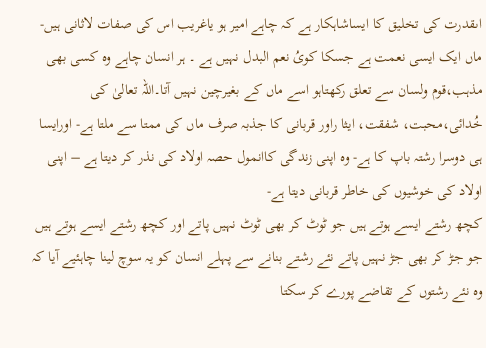اںقدرت کی تخلیق کا ایساشاہکار ہے کہ چاہے امیر ہو یاغریب اس کی صفات لاثانی ہیں-ماں ایک ایسی نعمت ہے جسکا کویُ نعم البدل نہیں ہے ۔ ہر انسان چاہے وہ کسی بھی مذہب،قوم ولسان سے تعلق رکھتاہو اسے ماں کے بغیرچین نہیں آتا۔اللہ تعالیٰ کی خُدائی،محبت، شفقت، ایثا راور قربانی کا جذبہ صرف ماں کی ممتا سے ملتا ہے- اورایسا ہی دوسرا رشتہ باپ کا ہے- وہ اپنی زندگی کاانمول حصہ اولاد کی نذر کر دیتا ہے – اپنی اولاد کی خوشیوں کی خاطر قربانی دیتا ہے-
کچھ رشتے ایسے ہوتے ہیں جو ٹوٹ کر بھی ٹوٹ نہیں پاتے اور کچھ رشتے ایسے ہوتے ہیں جو جڑ کر بھی جڑ نہیں پاتے نئے رشتے بنانے سے پہلے انسان کو یہ سوچ لینا چاہئیے آیا کہ وہ نئے رشتوں کے تقاضے پورے کر سکتا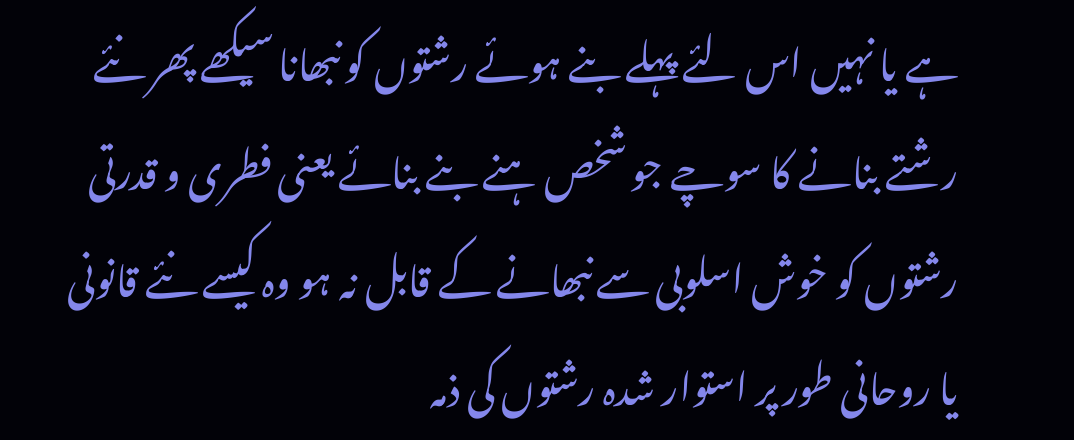ہے یا نہیں اس لئے پہلے بنے ہوئے رشتوں کو نبھانا سیکھے پھر نئے رشتے بنانے کا سوچے جو شخص ہنے بنے بنائے یعنی فطری و قدرتی رشتوں کو خوش اسلوبی سے نبھانے کے قابل نہ ہو وہ کیسے نئے قانونی یا روحانی طور پر استوار شدہ رشتوں کی ذمہ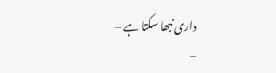داری نبھا سکتا ہے –
–